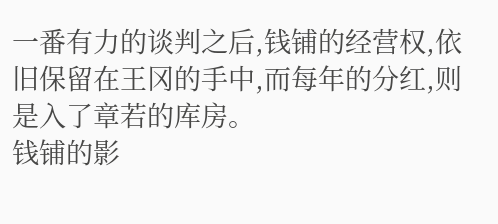一番有力的谈判之后,钱铺的经营权,依旧保留在王冈的手中,而每年的分红,则是入了章若的库房。
钱铺的影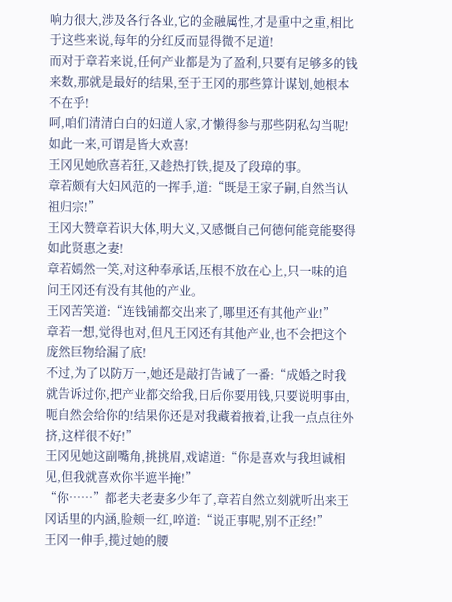响力很大,涉及各行各业,它的金融属性,才是重中之重,相比于这些来说,每年的分红反而显得微不足道!
而对于章若来说,任何产业都是为了盈利,只要有足够多的钱来数,那就是最好的结果,至于王冈的那些算计谋划,她根本不在乎!
呵,咱们清清白白的妇道人家,才懒得参与那些阴私勾当呢!
如此一来,可谓是皆大欢喜!
王冈见她欣喜若狂,又趁热打铁,提及了段璋的事。
章若颇有大妇风范的一挥手,道:“既是王家子嗣,自然当认祖归宗!”
王冈大赞章若识大体,明大义,又感慨自己何德何能竟能娶得如此贤惠之妻!
章若嫣然一笑,对这种奉承话,压根不放在心上,只一味的追问王冈还有没有其他的产业。
王冈苦笑道:“连钱铺都交出来了,哪里还有其他产业!”
章若一想,觉得也对,但凡王冈还有其他产业,也不会把这个庞然巨物给漏了底!
不过,为了以防万一,她还是敲打告诫了一番:“成婚之时我就告诉过你,把产业都交给我,日后你要用钱,只要说明事由,呃自然会给你的!结果你还是对我藏着掖着,让我一点点往外挤,这样很不好!”
王冈见她这副嘴角,挑挑眉,戏谑道:“你是喜欢与我坦诚相见,但我就喜欢你半遮半掩!”
“你……”都老夫老妻多少年了,章若自然立刻就听出来王冈话里的内涵,脸颊一红,啐道:“说正事呢,别不正经!”
王冈一伸手,揽过她的腰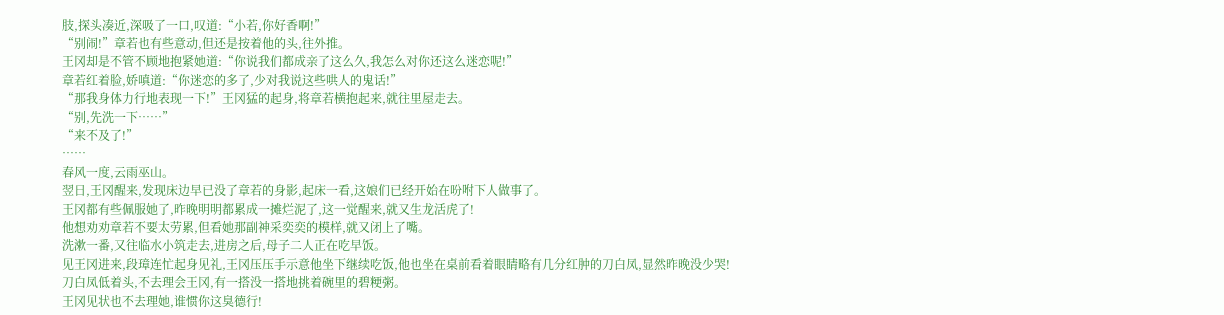肢,探头凑近,深吸了一口,叹道:“小若,你好香啊!”
“别闹!”章若也有些意动,但还是按着他的头,往外推。
王冈却是不管不顾地抱紧她道:“你说我们都成亲了这么久,我怎么对你还这么迷恋呢!”
章若红着脸,娇嗔道:“你迷恋的多了,少对我说这些哄人的鬼话!”
“那我身体力行地表现一下!”王冈猛的起身,将章若横抱起来,就往里屋走去。
“别,先洗一下……”
“来不及了!”
……
春风一度,云雨巫山。
翌日,王冈醒来,发现床边早已没了章若的身影,起床一看,这娘们已经开始在吩咐下人做事了。
王冈都有些佩服她了,昨晚明明都累成一摊烂泥了,这一觉醒来,就又生龙活虎了!
他想劝劝章若不要太劳累,但看她那副神采奕奕的模样,就又闭上了嘴。
洗漱一番,又往临水小筑走去,进房之后,母子二人正在吃早饭。
见王冈进来,段璋连忙起身见礼,王冈压压手示意他坐下继续吃饭,他也坐在桌前看着眼睛略有几分红肿的刀白凤,显然昨晚没少哭!
刀白凤低着头,不去理会王冈,有一搭没一搭地挑着碗里的碧粳粥。
王冈见状也不去理她,谁惯你这臭德行!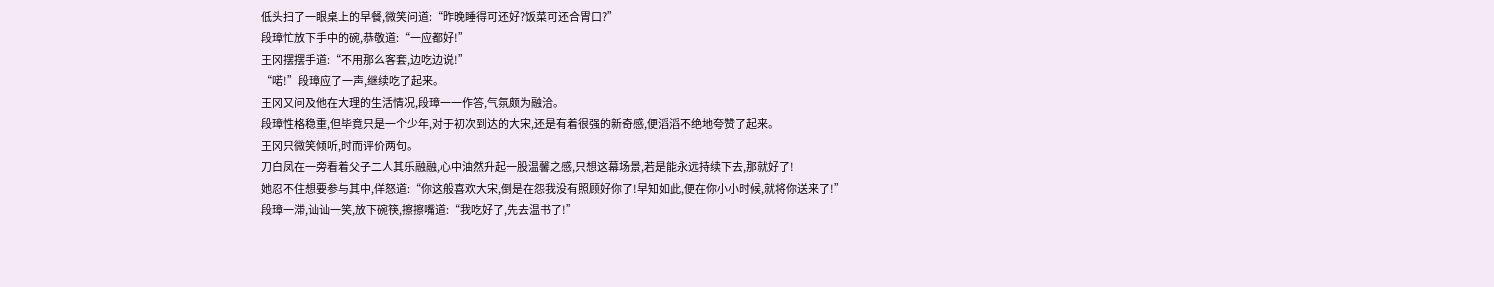低头扫了一眼桌上的早餐,微笑问道:“昨晚睡得可还好?饭菜可还合胃口?”
段璋忙放下手中的碗,恭敬道:“一应都好!”
王冈摆摆手道:“不用那么客套,边吃边说!”
“喏!”段璋应了一声,继续吃了起来。
王冈又问及他在大理的生活情况,段璋一一作答,气氛颇为融洽。
段璋性格稳重,但毕竟只是一个少年,对于初次到达的大宋,还是有着很强的新奇感,便滔滔不绝地夸赞了起来。
王冈只微笑倾听,时而评价两句。
刀白凤在一旁看着父子二人其乐融融,心中油然升起一股温馨之感,只想这幕场景,若是能永远持续下去,那就好了!
她忍不住想要参与其中,佯怒道:“你这般喜欢大宋,倒是在怨我没有照顾好你了!早知如此,便在你小小时候,就将你送来了!”
段璋一滞,讪讪一笑,放下碗筷,擦擦嘴道:“我吃好了,先去温书了!”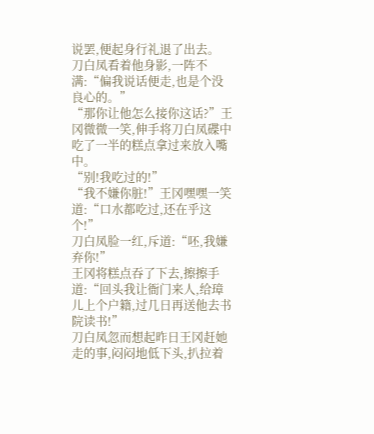说罢,便起身行礼退了出去。
刀白凤看着他身影,一阵不满:“偏我说话便走,也是个没良心的。”
“那你让他怎么接你这话?”王冈微微一笑,伸手将刀白凤碟中吃了一半的糕点拿过来放入嘴中。
“别!我吃过的!”
“我不嫌你脏!”王冈嘿嘿一笑道:“口水都吃过,还在乎这个!”
刀白凤脸一红,斥道:“呸,我嫌弃你!”
王冈将糕点吞了下去,擦擦手道:“回头我让衙门来人,给璋儿上个户籍,过几日再送他去书院读书!”
刀白凤忽而想起昨日王冈赶她走的事,闷闷地低下头,扒拉着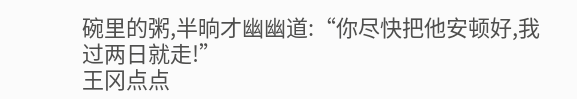碗里的粥,半晌才幽幽道:“你尽快把他安顿好,我过两日就走!”
王冈点点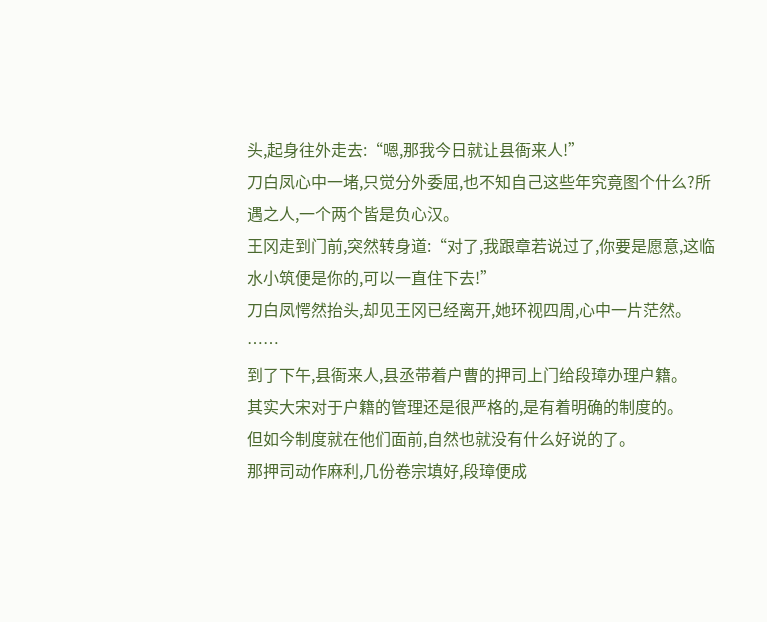头,起身往外走去:“嗯,那我今日就让县衙来人!”
刀白凤心中一堵,只觉分外委屈,也不知自己这些年究竟图个什么?所遇之人,一个两个皆是负心汉。
王冈走到门前,突然转身道:“对了,我跟章若说过了,你要是愿意,这临水小筑便是你的,可以一直住下去!”
刀白凤愕然抬头,却见王冈已经离开,她环视四周,心中一片茫然。
……
到了下午,县衙来人,县丞带着户曹的押司上门给段璋办理户籍。
其实大宋对于户籍的管理还是很严格的,是有着明确的制度的。
但如今制度就在他们面前,自然也就没有什么好说的了。
那押司动作麻利,几份卷宗填好,段璋便成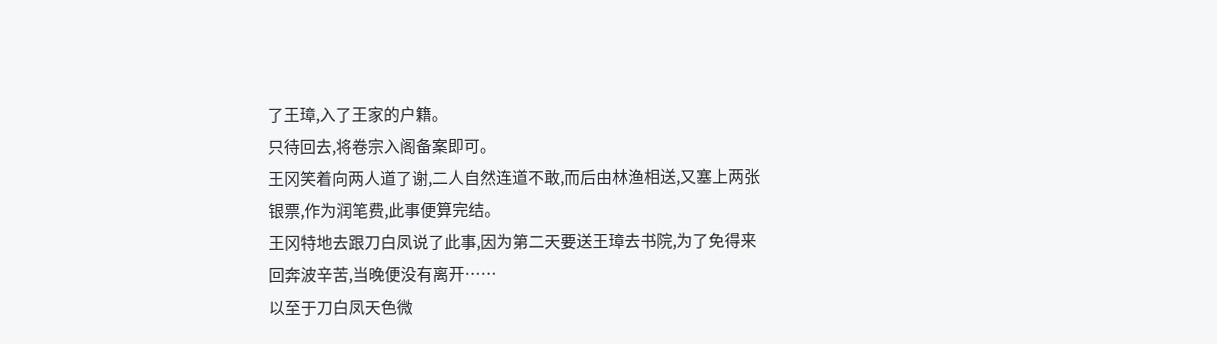了王璋,入了王家的户籍。
只待回去,将卷宗入阁备案即可。
王冈笑着向两人道了谢,二人自然连道不敢,而后由林渔相送,又塞上两张银票,作为润笔费,此事便算完结。
王冈特地去跟刀白凤说了此事,因为第二天要送王璋去书院,为了免得来回奔波辛苦,当晚便没有离开……
以至于刀白凤天色微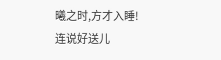曦之时,方才入睡!
连说好送儿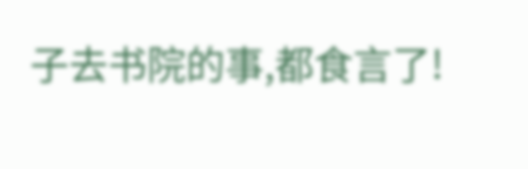子去书院的事,都食言了!